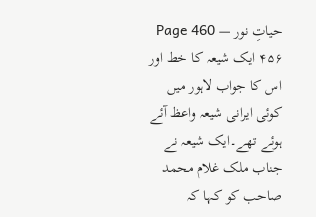حیاتِ نور — Page 460
۴۵۶ ایک شیعہ کا خط اور اس کا جواب لاہور میں کوئی ایرانی شیعہ واعظ آئے ہوئے تھے۔ایک شیعہ نے جناب ملک غلام محمد صاحب کو کہا کہ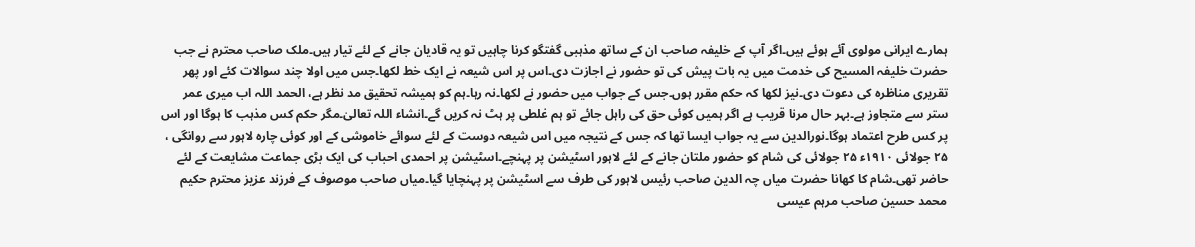ہمارے ایرانی مولوی آئے ہوئے ہیں۔اگر آپ کے خلیفہ صاحب ان کے ساتھ مذہبی گفتگو کرنا چاہیں تو یہ قادیان جانے کے لئے تیار ہیں۔ملک صاحب محترم نے جب حضرت خلیفہ المسیح کی خدمت میں یہ بات پیش کی تو حضور نے اجازت دی۔اس پر اس شیعہ نے ایک خط لکھا۔جس میں اولا چند سوالات کئے اور پھر تقریری مناظرہ کی دعوت دی۔نیز لکھا کہ حکم مقرر ہوں۔جس کے جواب میں حضور نے لکھا۔نہ رہا۔ہم کو ہمیشہ تحقیق مد نظر ہے، الحمد اللہ اب میری عمر ستر سے متجاوز ہے۔بہر حال مرنا قریب ہے اگر ہمیں کوئی حق کی راہل جائے تو ہم غلطی پر ہٹ نہ کریں گے۔انشاء اللہ تعالیٰ۔مگر حکم کس مذہب کا ہوگا اور اس پر کس طرح اعتماد ہوگا۔نورالدین سے یہ جواب ایسا تھا کہ جس کے نتیجہ میں اس شیعہ دوست کے لئے سوائے خاموشی کے اور کوئی چارہ لاہور سے روانگی ، ۲۵ جولائی ۱۹۱۰ء ۲۵ جولائی کی شام کو حضور ملتان جانے کے لئے لاہور اسٹیشن پر پہنچے۔اسٹیشن پر احمدی احباب کی ایک بڑی جماعت مشایعت کے لئے حاضر تھی۔شام کا کھانا حضرت میاں چہ الدین صاحب رئیس لاہور کی طرف سے اسٹیشن پر پہنچایا گیا۔میاں صاحب موصوف کے فرزند عزیز محترم حکیم محمد حسین صاحب مرہم عیسی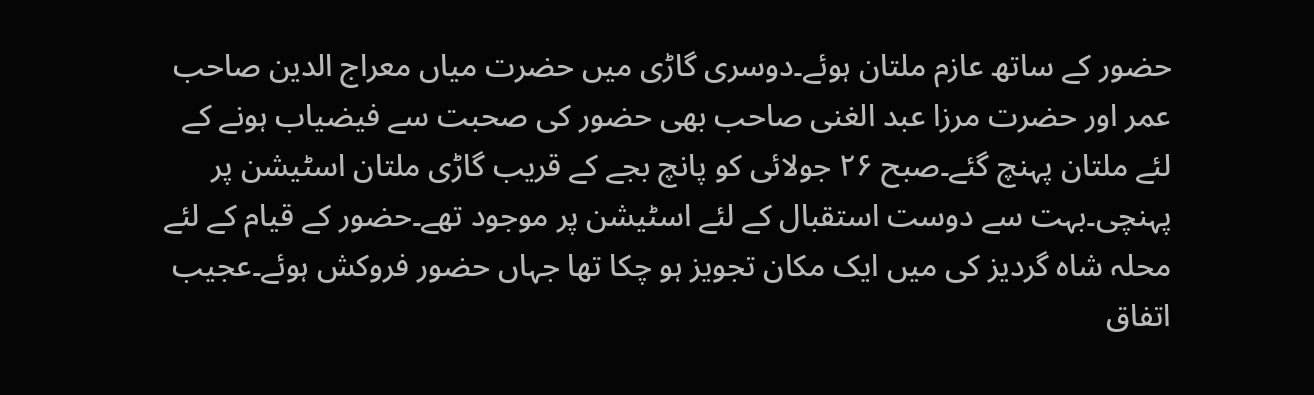حضور کے ساتھ عازم ملتان ہوئے۔دوسری گاڑی میں حضرت میاں معراج الدین صاحب عمر اور حضرت مرزا عبد الغنی صاحب بھی حضور کی صحبت سے فیضیاب ہونے کے لئے ملتان پہنچ گئے۔صبح ۲۶ جولائی کو پانچ بجے کے قریب گاڑی ملتان اسٹیشن پر پہنچی۔بہت سے دوست استقبال کے لئے اسٹیشن پر موجود تھے۔حضور کے قیام کے لئے محلہ شاہ گردیز کی میں ایک مکان تجویز ہو چکا تھا جہاں حضور فروکش ہوئے۔عجیب اتفاق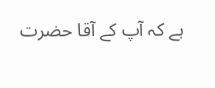ہے کہ آپ کے آقا حضرت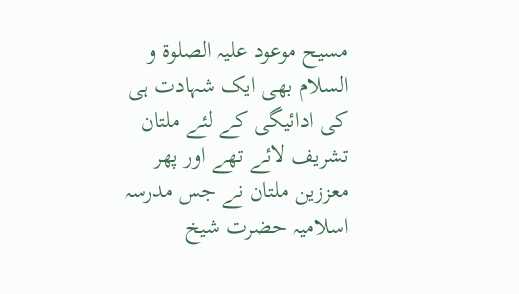مسیح موعود علیہ الصلوۃ و السلام بھی ایک شہادت ہی کی ادائیگی کے لئے ملتان تشریف لائے تھے اور پھر معززین ملتان نے جس مدرسہ اسلامیہ حضرت شیخ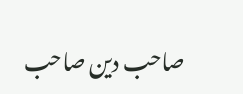صاحب دین صاحب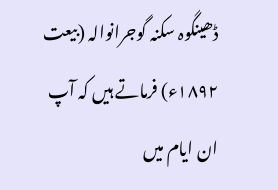ڈھینگوہ سکنہ گوجرانوالہ (بیعت ۱۸۹۲ء) فرماتے ہیں کہ آپ ان ایام میں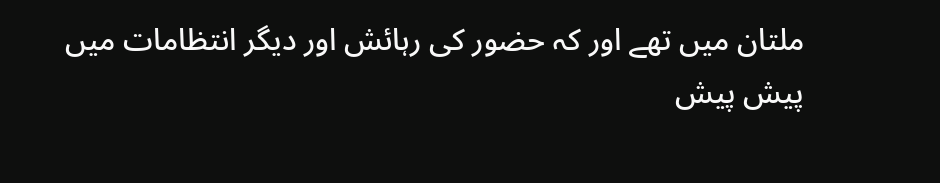ملتان میں تھے اور کہ حضور کی رہائش اور دیگر انتظامات میں پیش پیش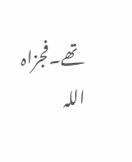تھے۔فجزاہ اللہ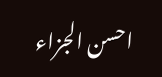احسن الجزاء